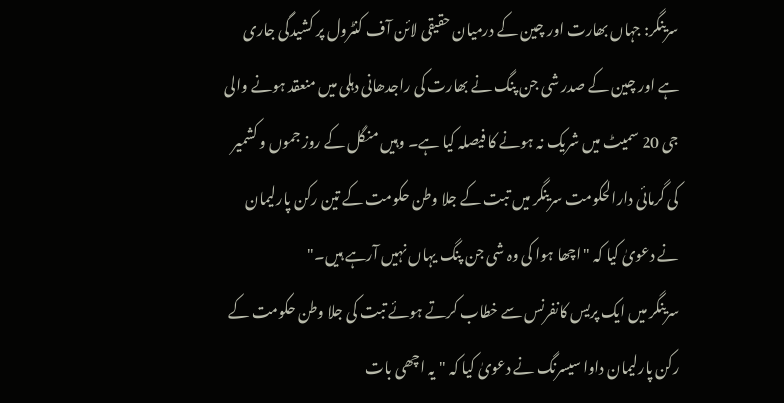سرینگر: جہاں بھارت اور چین کے درمیان حقیقی لائن آف کنٹرول پر کشیدگی جاری ہے اور چین کے صدر شی جن پنگ نے بھارت کی راجدھانی دہلی میں منعقد ہونے والی جی 20 سمیٹ میں شریک نہ ہونے کا فیصلہ کیا ہے۔ وہیں منگل کے روز جموں و کشمیر کی گرمائی دارالحکومت سرینگر میں تبت کے جلا وطن حکومت کے تین رکن پارلیمان نے دعویٰ کیا کہ "اچھا ہوا کی وہ شی جن پنگ یہاں نہیں آرہے ہیں۔"
سرینگر میں ایک پریس کانفرنس سے خطاب کرتے ہوئے تبت کی جلا وطن حکومت کے رکن پارلیمان داوا سیسرنگ نے دعویٰ کیا کہ "یہ اچھی بات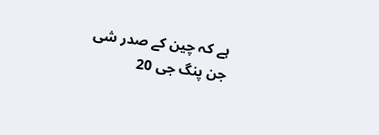ہے کہ چین کے صدر شی جن پنگ جی 20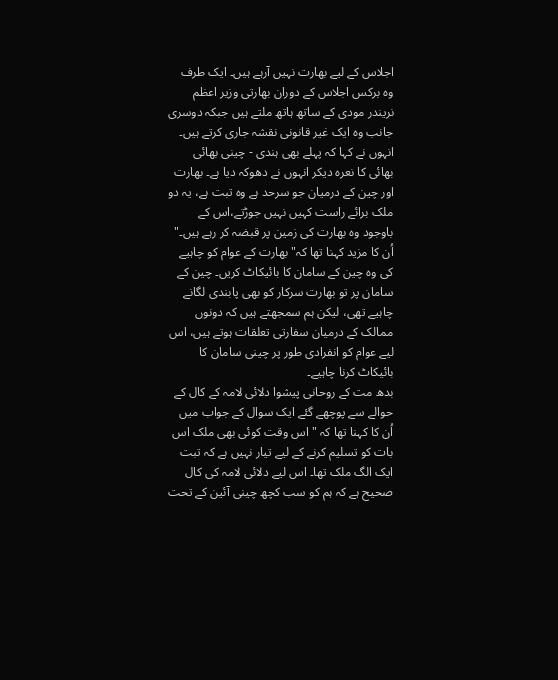اجلاس کے لیے بھارت نہیں آرہے ہیں۔ ایک طرف وہ برکس اجلاس کے دوران بھارتی وزیر اعظم نریندر مودی کے ساتھ ہاتھ ملتے ہیں جبکہ دوسری جانب وہ ایک غیر قانونی نقشہ جاری کرتے ہیں۔
انہوں نے کہا کہ پہلے بھی ہندی - چینی بھائی بھائی کا نعرہ دیکر انہوں نے دھوکہ دیا ہے۔ بھارت اور چین کے درمیان جو سرحد ہے وہ تبت ہے، یہ دو ملک برائے راست کہیں نہیں جوڑتے،اس کے باوجود وہ بھارت کی زمین پر قبضہ کر رہے ہیں۔"
اُن کا مزید کہنا تھا کہ"بھارت کے عوام کو چاہیے کی وہ چین کے سامان کا بائیکاٹ کریں۔ چین کے سامان پر تو بھارت سرکار کو بھی پابندی لگانے چاہیے تھی، لیکن ہم سمجھتے ہیں کہ دونوں ممالک کے درمیان سفارتی تعلقات ہوتے ہیں، اس لیے عوام کو انفرادی طور پر چینی سامان کا بائیکاٹ کرنا چاہیے۔
بدھ مت کے روحانی پیشوا دلائی لامہ کے کال کے حوالے سے پوچھے گئے ایک سوال کے جواب میں اُن کا کہنا تھا کہ "اس وقت کوئی بھی ملک اس بات کو تسلیم کرنے کے لیے تیار نہیں ہے کہ تبت ایک الگ ملک تھا۔ اس لیے دلائی لامہ کی کال صحیح ہے کہ ہم کو سب کچھ چینی آئین کے تحت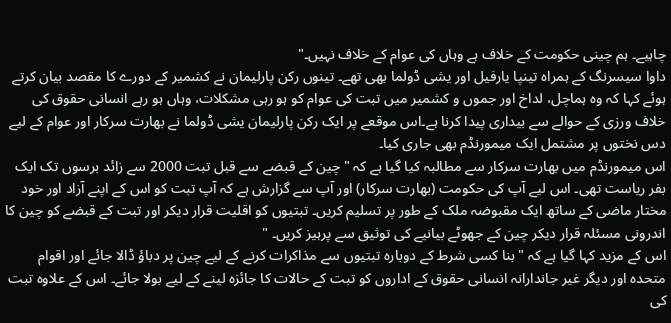چاہیے۔ ہم چینی حکومت کے خلاف ہے وہاں کی عوام کے خلاف نہیں۔"
داوا سیسرنگ کے ہمراہ تینپا یارفیل اور یشی ڈولما بھی تھے۔ تینوں رکن پارلیمان نے کشمیر کے دورے کا مقصد بیان کرتے ہوئے کہا کہ وہ ہماچل، لداخ اور جموں و کشمیر میں تبت کی عوام کو ہو رہی مشکلات، وہاں ہو رہے انسانی حقوق کی خلاف ورزی کے حوالے سے بیداری پیدا کرنا ہے۔اس موقعے پر ایک رکن پارلیمان يشی ڈولما نے بھارت سرکار اور عوام کے لیے دس نختوں پر مشتمل ایک میمورنڈم بھی جاری کیا۔
اس میمورنڈم میں بھارت سرکار سے مطالبہ کیا گیا ہے کہ "چین کے قبضے سے قبل تبت 2000 سے زائد برسوں تک ایک بفر ریاست تھی۔ اس لیے آپ کی حکومت (بھارت سرکار) اور آپ سے گزارش ہے کہ آپ تبت کو اس کے اپنے آزاد اور خود مختار ماضی کے ساتھ ایک مقبوضہ ملک کے طور پر تسلیم کریں۔ تبتیوں کو اقلیت قرار دیکر اور تبت کے قبضے کو چین کا اندرونی مسئلہ قرار دیکر چین کے جھوٹے بیانیے کی توثیق سے پرہیز کریں۔ "
اس کے مزید کہا گیا ہے کہ "بنا کسی شرط کے دوبارہ تبتیوں سے مذاکرات کرنے کے لیے چین پر دباؤ ڈالا جائے اور اقوام متحدہ اور دیگر غیر جاندارانہ انسانی حقوق کے اداروں کو تبت کے حالات کا جائزہ لینے کے لیے بولا جائے۔ اس کے علاوہ تبت کی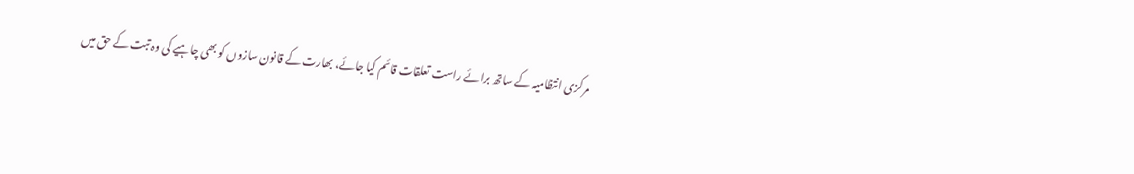مرکزی انتظامیہ کے ساتھ برائے راست تعلقات قائم کیا جائے، بھارت کے قانون سازوں کو بھی چاہیے کی وہ تبت کے حق میں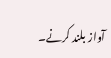آواز بلند کرنے۔